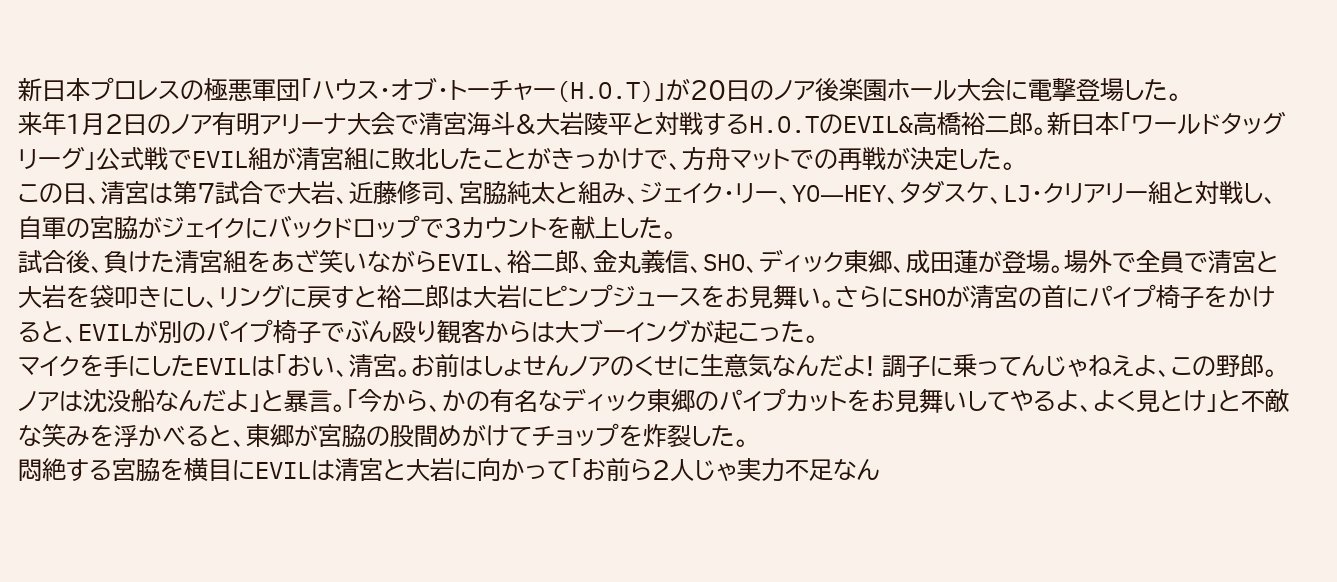新日本プロレスの極悪軍団「ハウス・オブ・トーチャー(H.O.T)」が20日のノア後楽園ホール大会に電撃登場した。
来年1月2日のノア有明アリーナ大会で清宮海斗&大岩陵平と対戦するH.O.TのEVIL&高橋裕二郎。新日本「ワールドタッグリーグ」公式戦でEVIL組が清宮組に敗北したことがきっかけで、方舟マットでの再戦が決定した。
この日、清宮は第7試合で大岩、近藤修司、宮脇純太と組み、ジェイク・リー、YO―HEY、タダスケ、LJ・クリアリー組と対戦し、自軍の宮脇がジェイクにバックドロップで3カウントを献上した。
試合後、負けた清宮組をあざ笑いながらEVIL、裕二郎、金丸義信、SHO、ディック東郷、成田蓮が登場。場外で全員で清宮と大岩を袋叩きにし、リングに戻すと裕二郎は大岩にピンプジュースをお見舞い。さらにSHOが清宮の首にパイプ椅子をかけると、EVILが別のパイプ椅子でぶん殴り観客からは大ブーイングが起こった。
マイクを手にしたEVILは「おい、清宮。お前はしょせんノアのくせに生意気なんだよ! 調子に乗ってんじゃねえよ、この野郎。ノアは沈没船なんだよ」と暴言。「今から、かの有名なディック東郷のパイプカットをお見舞いしてやるよ、よく見とけ」と不敵な笑みを浮かべると、東郷が宮脇の股間めがけてチョップを炸裂した。
悶絶する宮脇を横目にEVILは清宮と大岩に向かって「お前ら2人じゃ実力不足なん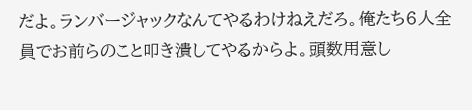だよ。ランバージャックなんてやるわけねえだろ。俺たち6人全員でお前らのこと叩き潰してやるからよ。頭数用意し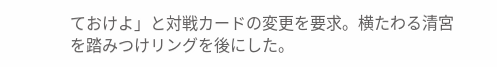ておけよ」と対戦カードの変更を要求。横たわる清宮を踏みつけリングを後にした。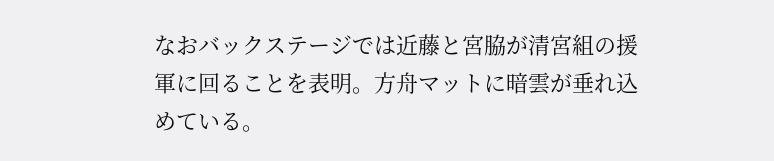なおバックステージでは近藤と宮脇が清宮組の援軍に回ることを表明。方舟マットに暗雲が垂れ込めている。